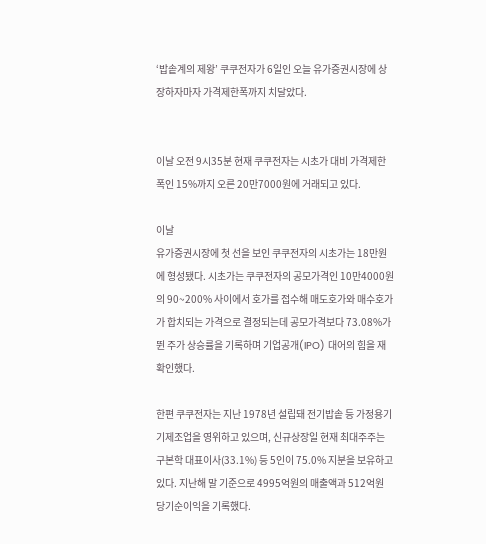‘밥솥계의 제왕’ 쿠쿠전자가 6일인 오늘 유가증권시장에 상장하자마자 가격제한폭까지 치달았다.


이날 오전 9시35분 현재 쿠쿠전자는 시초가 대비 가격제한폭인 15%까지 오른 20만7000원에 거래되고 있다.

이날
유가증권시장에 첫 선을 보인 쿠쿠전자의 시초가는 18만원에 형성됐다. 시초가는 쿠쿠전자의 공모가격인 10만4000원의 90~200% 사이에서 호가를 접수해 매도호가와 매수호가가 합치되는 가격으로 결정되는데 공모가격보다 73.08%가 뛴 주가 상승률을 기록하며 기업공개(IPO) 대어의 힘을 재확인했다.

한편 쿠쿠전자는 지난 1978년 설립돼 전기밥솥 등 가정용기기제조업을 영위하고 있으며, 신규상장일 현재 최대주주는 구본학 대표이사(33.1%) 등 5인이 75.0% 지분을 보유하고 있다. 지난해 말 기준으로 4995억원의 매출액과 512억원 당기순이익을 기록했다.